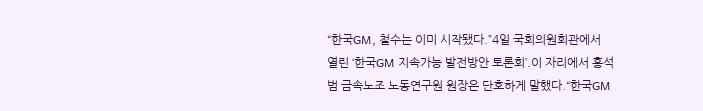“한국GM, 철수는 이미 시작됐다.”4일 국회의원회관에서 열린 ‘한국GM 지속가능 발전방안 토론회’.이 자리에서 홍석범 금속노조 노동연구원 원장은 단호하게 말했다.“한국GM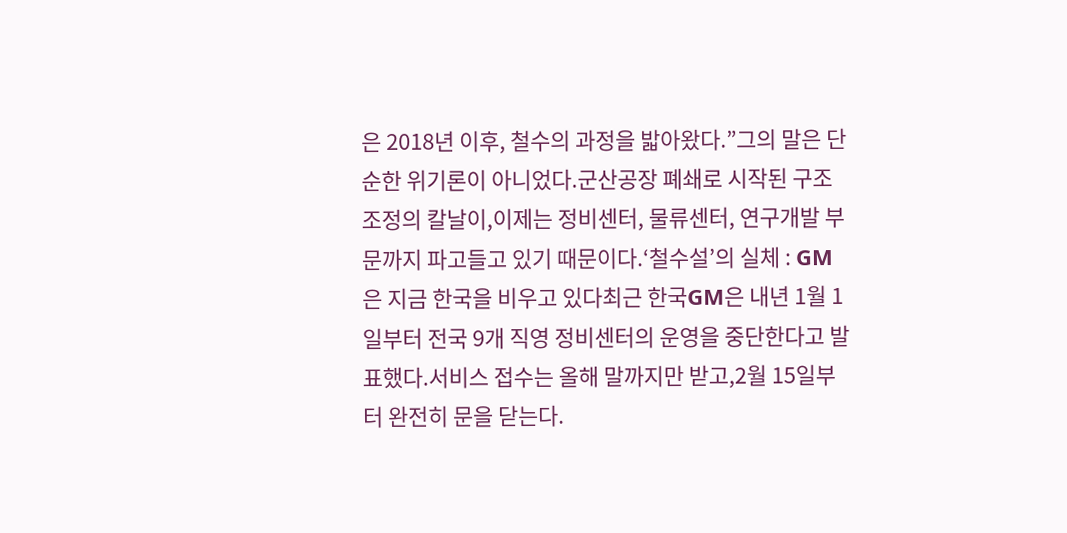은 2018년 이후, 철수의 과정을 밟아왔다.”그의 말은 단순한 위기론이 아니었다.군산공장 폐쇄로 시작된 구조조정의 칼날이,이제는 정비센터, 물류센터, 연구개발 부문까지 파고들고 있기 때문이다.‘철수설’의 실체 : GM은 지금 한국을 비우고 있다최근 한국GM은 내년 1월 1일부터 전국 9개 직영 정비센터의 운영을 중단한다고 발표했다.서비스 접수는 올해 말까지만 받고,2월 15일부터 완전히 문을 닫는다.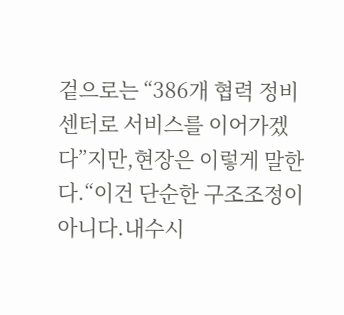겉으로는 “386개 협력 정비센터로 서비스를 이어가겠다”지만,현장은 이렇게 말한다.“이건 단순한 구조조정이 아니다.내수시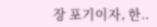장 포기이자, 한..